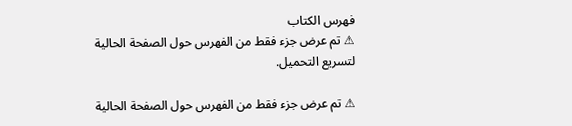فهرس الكتاب
⚠ تم عرض جزء فقط من الفهرس حول الصفحة الحالية لتسريع التحميل.

⚠ تم عرض جزء فقط من الفهرس حول الصفحة الحالية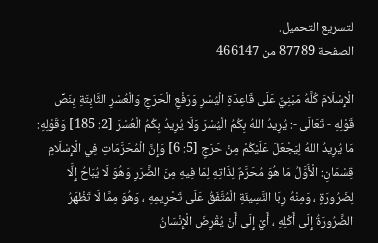لتسريع التحميل.
الصفحة 87789 من 466147

الْإِسْلَامَ كُلَّهُ مَبْنِيٌّ عَلَى قَاعِدَةِ الْيُسْرِ وَرَفْعِ الْحَرَجِ وَالْعُسْرِ الثَّابِتَةِ بِنَصِّ قَوْلِهِ - تَعَالَى -: يُرِيدُ اللهُ بِكُمُ الْيُسْرَ وَلَا يُرِيدُ بِكُمُ الْعُسْرَ [2: 185] وَقَوْلِهِ: مَا يُرِيدُ اللهُ لِيَجْعَلَ عَلَيْكُمْ مِنْ حَرَجٍ [5: 6] وَإِنَّ الْمُحَرَّمَاتِ فِي الْإِسْلَامِ قِسْمَانِ: الْأَوَّلُ مَا هُوَ مُحَرَّمٌ لِذَاتِهِ لِمَا فِيهِ مِنَ الضَّرَرِ وَهُوَ لَا يُبَاحُ إِلَّا لِضَرُورَةٍ ، وَمِنْهُ رِبَا النَّسِيئَةِ الْمُتَّفَقُ عَلَى تَحْرِيمِهِ ، وَهُوَ مِمَّا لَا تَظْهَرُ الضَّرُورَةُ إِلَى أَكْلِهِ ، أَيْ إِلَى أَنْ يُقْرِضَ الْإِنْسَانُ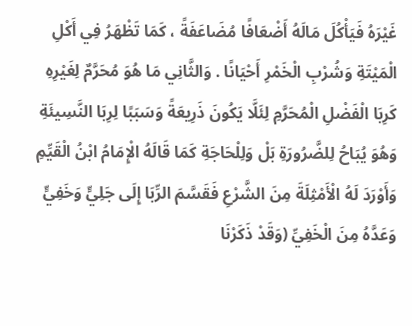غَيْرَهُ فَيَأْكُلَ مَالَهُ أَضْعَافًا مُضَاعَفَةً ، كَمَا تَظْهَرُ فِي أَكْلِ الْمَيْتَةِ وَشُرْبِ الْخَمْرِ أَحْيَانًا . وَالثَّانِي مَا هُوَ مُحَرَّمٌ لِغَيْرِهِ كَرِبَا الْفَضْلِ الْمُحَرَّمِ لِئَلَّا يَكُونَ ذَرِيعَةً وَسَبَبًا لِرِبَا النَّسِيئَةِ وَهُوَ يُبَاحُ لِلضَّرُورَةِ بَلْ وَلِلْحَاجَةِ كَمَا قَالَهُ الْإِمَامُ ابْنُ الْقَيِّمِ وَأَوْرَدَ لَهُ الْأَمْثِلَةَ مِنَ الشَّرْعِ فَقَسَّمَ الرِّبَا إِلَى جَلِيٍّ وَخَفِيٍّ وَعَدَّهُ مِنَ الْخَفِيِّ (وَقَدْ ذَكَرْنَا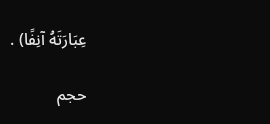عِبَارَتَهُ آنِفًا) .

حجم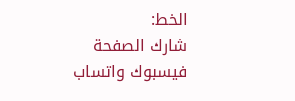الخط:
شارك الصفحة
فيسبوك واتساب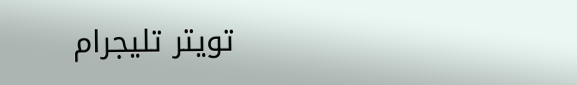تويتر تليجرام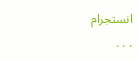انستجرام
. . .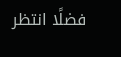فضلًا انتظر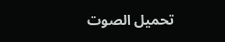تحميل الصوت